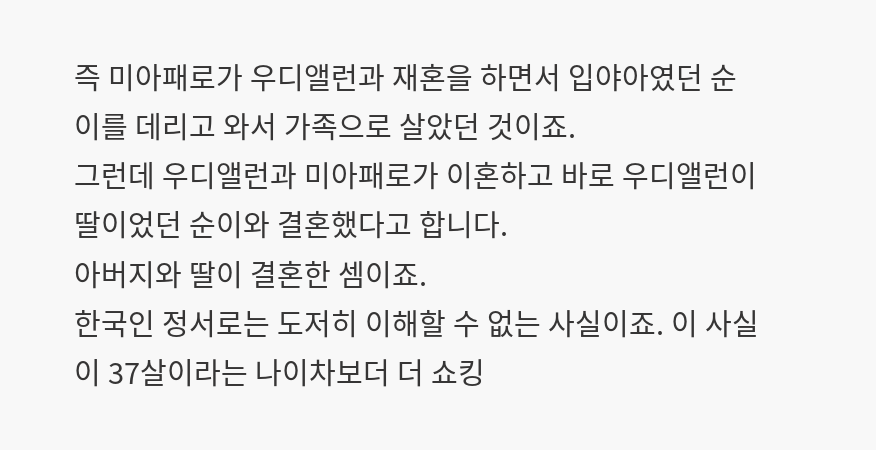즉 미아패로가 우디앨런과 재혼을 하면서 입야아였던 순이를 데리고 와서 가족으로 살았던 것이죠.
그런데 우디앨런과 미아패로가 이혼하고 바로 우디앨런이 딸이었던 순이와 결혼했다고 합니다.
아버지와 딸이 결혼한 셈이죠.
한국인 정서로는 도저히 이해할 수 없는 사실이죠. 이 사실이 37살이라는 나이차보더 더 쇼킹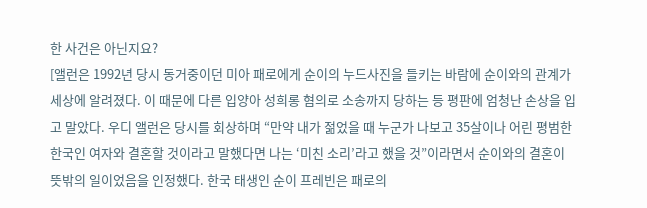한 사건은 아닌지요?
[앨런은 1992년 당시 동거중이던 미아 패로에게 순이의 누드사진을 들키는 바람에 순이와의 관계가 세상에 알려졌다. 이 때문에 다른 입양아 성희롱 혐의로 소송까지 당하는 등 평판에 엄청난 손상을 입고 말았다. 우디 앨런은 당시를 회상하며 “만약 내가 젊었을 때 누군가 나보고 35살이나 어린 평범한 한국인 여자와 결혼할 것이라고 말했다면 나는 ‘미친 소리’라고 했을 것”이라면서 순이와의 결혼이 뜻밖의 일이었음을 인정했다. 한국 태생인 순이 프레빈은 패로의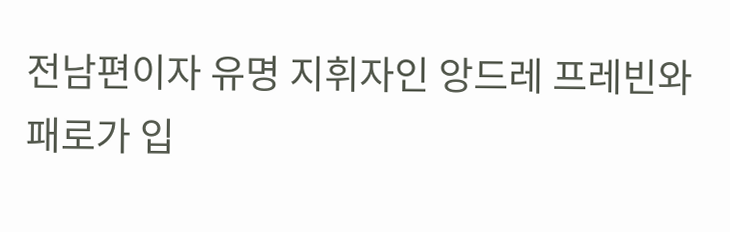전남편이자 유명 지휘자인 앙드레 프레빈와 패로가 입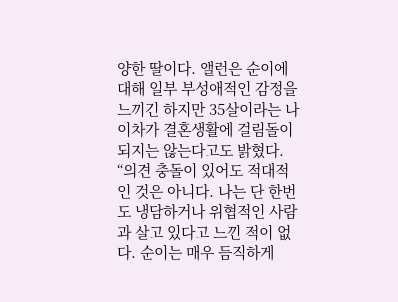양한 딸이다. 앨런은 순이에 대해 일부 부성애적인 감정을 느끼긴 하지만 35살이라는 나이차가 결혼생활에 걸림돌이 되지는 않는다고도 밝혔다. “의견 충돌이 있어도 적대적인 것은 아니다. 나는 단 한번도 냉담하거나 위협적인 사람과 살고 있다고 느낀 적이 없다. 순이는 매우 듬직하게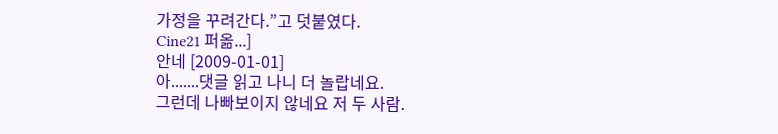가정을 꾸려간다.”고 덧붙였다.
Cine21 퍼옮...]
안네 [2009-01-01]
아.......댓글 읽고 나니 더 놀랍네요.
그런데 나빠보이지 않네요 저 두 사람.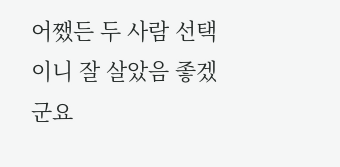어쨌든 두 사람 선택이니 잘 살았음 좋겠군요